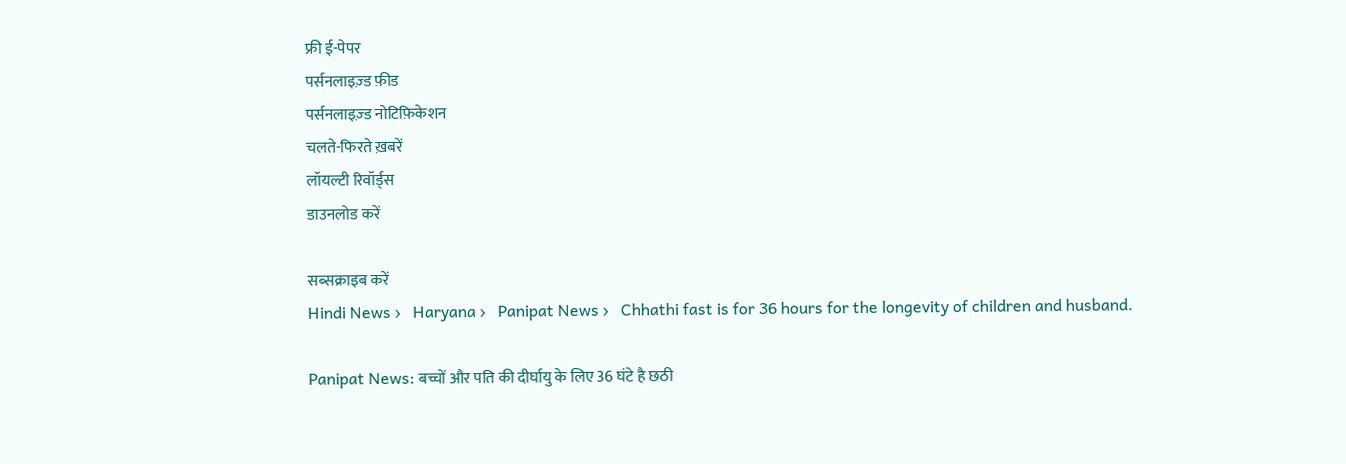फ्री ई-पेपर
पर्सनलाइज़्ड फ़ीड
पर्सनलाइज़्ड नोटिफ़िकेशन
चलते-फिरते ख़बरें
लॉयल्टी रिवॉर्ड्स
डाउनलोड करें

सब्सक्राइब करें
Hindi News ›   Haryana ›   Panipat News ›   Chhathi fast is for 36 hours for the longevity of children and husband.

Panipat News: बच्चों और पति की दीर्घायु के लिए 36 घंटे है छठी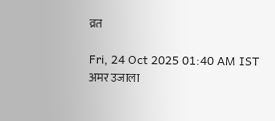व्रत

Fri, 24 Oct 2025 01:40 AM IST
अमर उजाला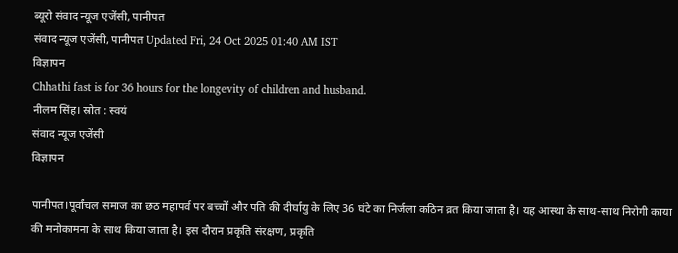ब्यूरो संवाद न्यूज एजेंसी, पानीपत
संवाद न्यूज एजेंसी, पानीपत Updated Fri, 24 Oct 2025 01:40 AM IST
विज्ञापन
Chhathi fast is for 36 hours for the longevity of children and husband.
नीलम सिंह। स्रोत : स्वयं
संवाद न्यूज एजेंसी
विज्ञापन

पानीपत।पूर्वांचल समाज का छठ महापर्व पर बच्चों और पति की दीर्घायु के लिए 36 घंटे का निर्जला कठिन व्रत किया जाता है। यह आस्था के साथ-साथ निरोगी काया की मनोकामना के साथ किया जाता है। इस दौरान प्रकृति संरक्षण, प्रकृति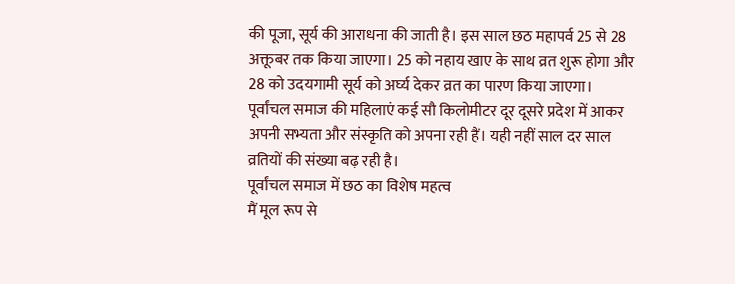की पूजा, सूर्य की आराधना की जाती है। इस साल छठ महापर्व 25 से 28 अक्तूबर तक किया जाएगा। 25 को नहाय खाए के साथ व्रत शुरू होगा और 28 को उदयगामी सूर्य को अर्घ्य देकर व्रत का पारण किया जाएगा। पूर्वांचल समाज की महिलाएं कई सौ किलोमीटर दूर दूसरे प्रदेश में आकर अपनी सभ्यता और संस्कृति को अपना रही हैं। यही नहीं साल दर साल व्रतियों की संख्या बढ़ रही है।
पूर्वांचल समाज में छठ का विशेष महत्व
मैं मूल रूप से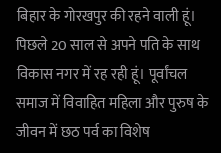बिहार के गोरखपुर की रहने वाली हूं। पिछले 20 साल से अपने पति के साथ विकास नगर में रह रही हूं। पूर्वांचल समाज में विवाहित महिला और पुरुष के जीवन में छठ पर्व का विशेष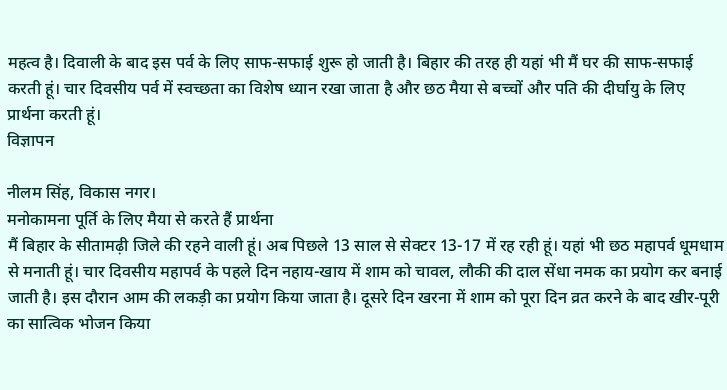महत्व है। दिवाली के बाद इस पर्व के लिए साफ-सफाई शुरू हो जाती है। बिहार की तरह ही यहां भी मैं घर की साफ-सफाई करती हूं। चार दिवसीय पर्व में स्वच्छता का विशेष ध्यान रखा जाता है और छठ मैया से बच्चों और पति की दीर्घायु के लिए प्रार्थना करती हूं।
विज्ञापन

नीलम सिंह, विकास नगर।
मनोकामना पूर्ति के लिए मैया से करते हैं प्रार्थना
मैं बिहार के सीतामढ़ी जिले की रहने वाली हूं। अब पिछले 13 साल से सेक्टर 13-17 में रह रही हूं। यहां भी छठ महापर्व धूमधाम से मनाती हूं। चार दिवसीय महापर्व के पहले दिन नहाय-खाय में शाम को चावल, लौकी की दाल सेंधा नमक का प्रयोग कर बनाई जाती है। इस दौरान आम की लकड़ी का प्रयोग किया जाता है। दूसरे दिन खरना में शाम को पूरा दिन व्रत करने के बाद खीर-पूरी का सात्विक भोजन किया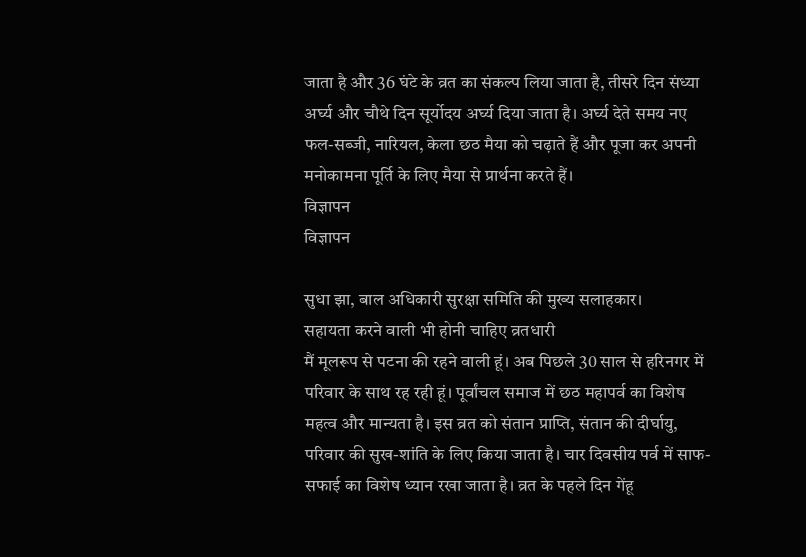जाता है और 36 घंटे के व्रत का संकल्प लिया जाता है, तीसरे दिन संध्या अर्घ्य और चौथे दिन सूर्योदय अर्घ्य दिया जाता है। अर्घ्य देते समय नए फल-सब्जी, नारियल, केला छठ मैया को चढ़ाते हैं और पूजा कर अपनी मनोकामना पूर्ति के लिए मैया से प्रार्थना करते हैं।
विज्ञापन
विज्ञापन

सुधा झा, बाल अधिकारी सुरक्षा समिति की मुख्य सलाहकार।
सहायता करने वाली भी होनी चाहिए व्रतधारी
मैं मूलरूप से पटना की रहने वाली हूं। अब पिछले 30 साल से हरिनगर में परिवार के साथ रह रही हूं। पूर्वांचल समाज में छठ महापर्व का विशेष महत्व और मान्यता है। इस व्रत को संतान प्राप्ति, संतान की दीर्घायु, परिवार की सुख-शांति के लिए किया जाता है। चार दिवसीय पर्व में साफ-सफाई का विशेष ध्यान रखा जाता है। व्रत के पहले दिन गेंहू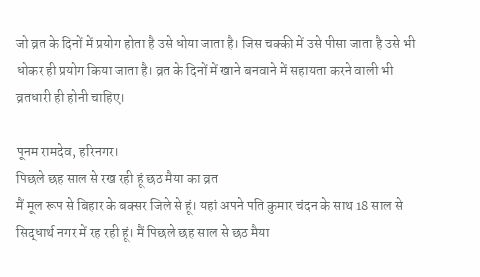जो व्रत के दिनों में प्रयोग होता है उसे धोया जाता है। जिस चक्की में उसे पीसा जाता है उसे भी धोकर ही प्रयोग किया जाता है। व्रत के दिनों में खाने बनवाने में सहायता करने वाली भी व्रतधारी ही होनी चाहिए।

पूनम रामदेव, हरिनगर।
पिछले छह साल से रख रही हूं छठ मैया का व्रत
मैं मूल रूप से बिहार के बक्सर जिले से हूं। यहां अपने पति कुमार चंदन के साथ 18 साल से सिद्धार्थ नगर में रह रही हूं। मैं पिछले छह साल से छठ मैया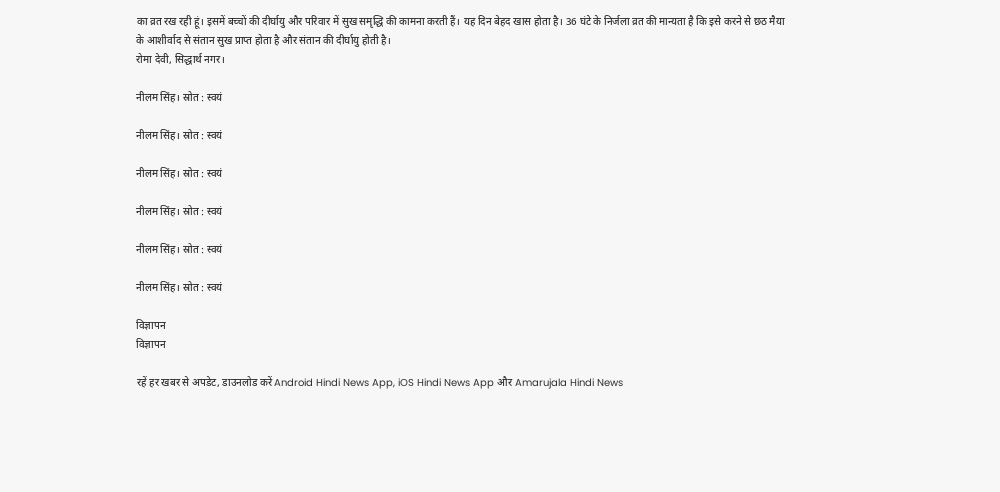का व्रत रख रही हूं। इसमें बच्चों की दीर्घायु और परिवार में सुख समृद्धि की कामना करती हैं। यह दिन बेहद खास होता है। 36 घंटे के निर्जला व्रत की मान्यता है कि इसे करने से छठ मैया के आशीर्वाद से संतान सुख प्राप्त होता है और संतान की दीर्घायु होती है।
रोमा देवी, सिद्धार्थ नगर।

नीलम सिंह। स्रोत : स्वयं

नीलम सिंह। स्रोत : स्वयं

नीलम सिंह। स्रोत : स्वयं

नीलम सिंह। स्रोत : स्वयं

नीलम सिंह। स्रोत : स्वयं

नीलम सिंह। स्रोत : स्वयं

विज्ञापन
विज्ञापन

रहें हर खबर से अपडेट, डाउनलोड करें Android Hindi News App, iOS Hindi News App और Amarujala Hindi News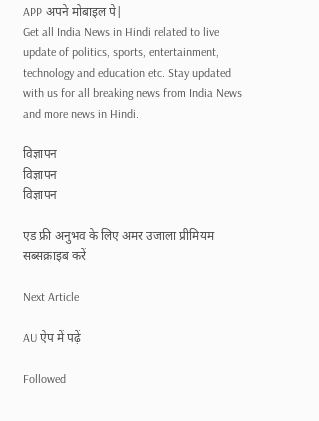APP अपने मोबाइल पे|
Get all India News in Hindi related to live update of politics, sports, entertainment, technology and education etc. Stay updated with us for all breaking news from India News and more news in Hindi.

विज्ञापन
विज्ञापन
विज्ञापन

एड फ्री अनुभव के लिए अमर उजाला प्रीमियम सब्सक्राइब करें

Next Article

AU ऐप में पढ़ें

Followed